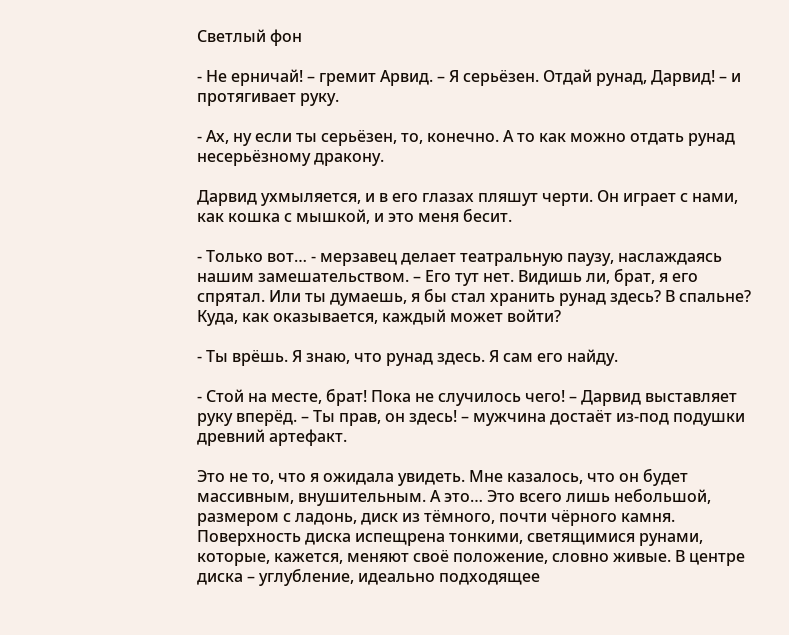Светлый фон

- Не ерничай! – гремит Арвид. – Я серьёзен. Отдай рунад, Дарвид! – и протягивает руку.

- Ах, ну если ты серьёзен, то, конечно. А то как можно отдать рунад несерьёзному дракону.

Дарвид ухмыляется, и в его глазах пляшут черти. Он играет с нами, как кошка с мышкой, и это меня бесит.

- Только вот… - мерзавец делает театральную паузу, наслаждаясь нашим замешательством. – Его тут нет. Видишь ли, брат, я его спрятал. Или ты думаешь, я бы стал хранить рунад здесь? В спальне? Куда, как оказывается, каждый может войти?

- Ты врёшь. Я знаю, что рунад здесь. Я сам его найду.

- Стой на месте, брат! Пока не случилось чего! – Дарвид выставляет руку вперёд. – Ты прав, он здесь! – мужчина достаёт из-под подушки древний артефакт.

Это не то, что я ожидала увидеть. Мне казалось, что он будет массивным, внушительным. А это… Это всего лишь небольшой, размером с ладонь, диск из тёмного, почти чёрного камня. Поверхность диска испещрена тонкими, светящимися рунами, которые, кажется, меняют своё положение, словно живые. В центре диска – углубление, идеально подходящее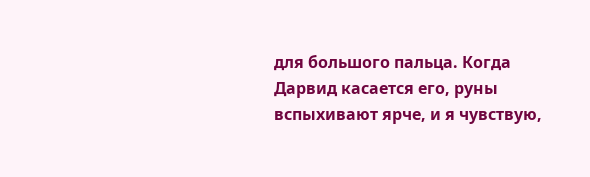для большого пальца. Когда Дарвид касается его, руны вспыхивают ярче, и я чувствую,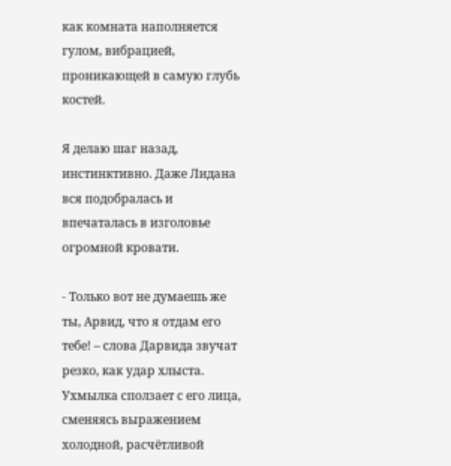как комната наполняется гулом, вибрацией, проникающей в самую глубь костей.

Я делаю шаг назад, инстинктивно. Даже Лидана вся подобралась и впечаталась в изголовье огромной кровати.

- Только вот не думаешь же ты, Арвид, что я отдам его тебе! – слова Дарвида звучат резко, как удар хлыста. Ухмылка сползает с его лица, сменяясь выражением холодной, расчётливой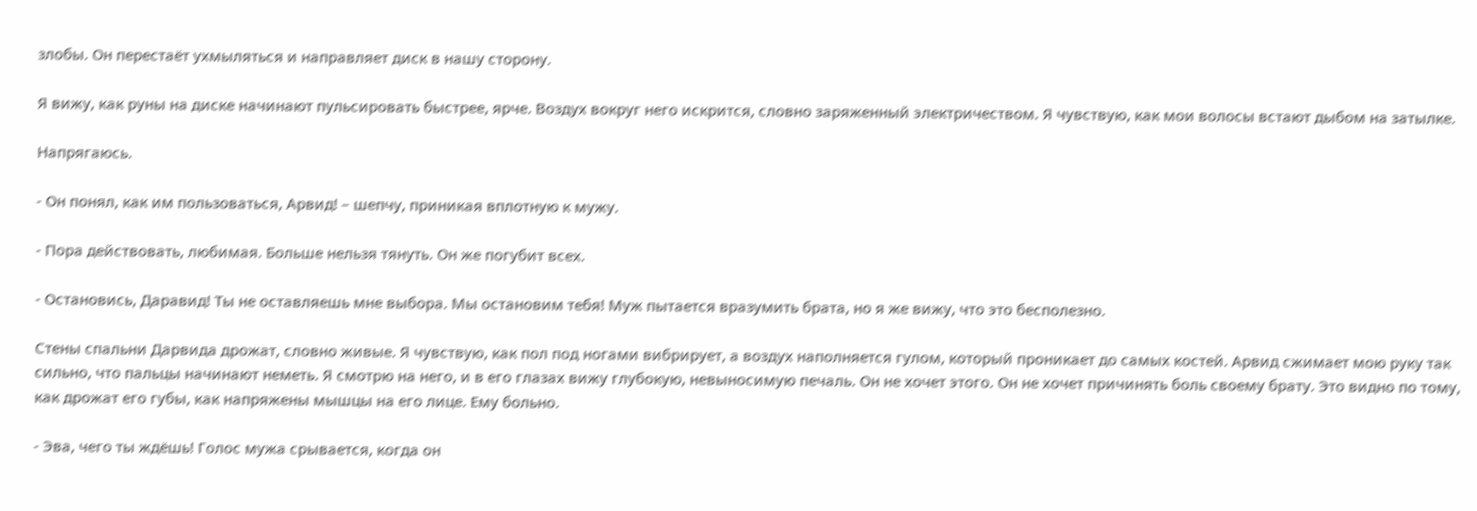злобы. Он перестаёт ухмыляться и направляет диск в нашу сторону.

Я вижу, как руны на диске начинают пульсировать быстрее, ярче. Воздух вокруг него искрится, словно заряженный электричеством. Я чувствую, как мои волосы встают дыбом на затылке.

Напрягаюсь.

- Он понял, как им пользоваться, Арвид! – шепчу, приникая вплотную к мужу.

- Пора действовать, любимая. Больше нельзя тянуть. Он же погубит всех.

- Остановись, Даравид! Ты не оставляешь мне выбора. Мы остановим тебя! Муж пытается вразумить брата, но я же вижу, что это бесполезно.

Стены спальни Дарвида дрожат, словно живые. Я чувствую, как пол под ногами вибрирует, а воздух наполняется гулом, который проникает до самых костей. Арвид сжимает мою руку так сильно, что пальцы начинают неметь. Я смотрю на него, и в его глазах вижу глубокую, невыносимую печаль. Он не хочет этого. Он не хочет причинять боль своему брату. Это видно по тому, как дрожат его губы, как напряжены мышцы на его лице. Ему больно.

- Эва, чего ты ждёшь! Голос мужа срывается, когда он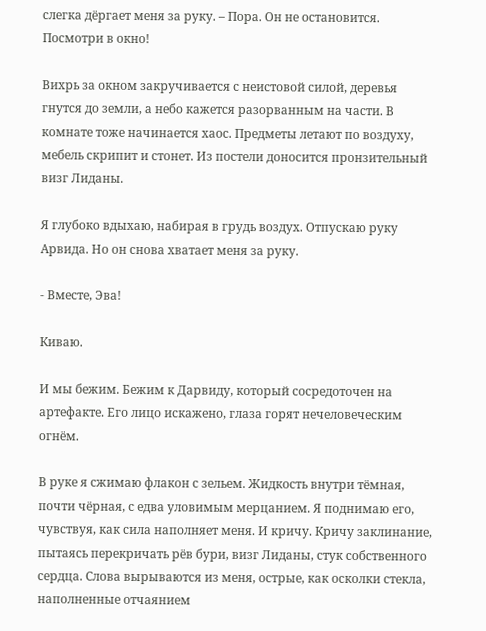слегка дёргает меня за руку. – Пора. Он не остановится. Посмотри в окно!

Вихрь за окном закручивается с неистовой силой, деревья гнутся до земли, а небо кажется разорванным на части. В комнате тоже начинается хаос. Предметы летают по воздуху, мебель скрипит и стонет. Из постели доносится пронзительный визг Лиданы.

Я глубоко вдыхаю, набирая в грудь воздух. Отпускаю руку Арвида. Но он снова хватает меня за руку.

- Вместе, Эва!

Киваю.

И мы бежим. Бежим к Дарвиду, который сосредоточен на артефакте. Его лицо искажено, глаза горят нечеловеческим огнём.

В руке я сжимаю флакон с зельем. Жидкость внутри тёмная, почти чёрная, с едва уловимым мерцанием. Я поднимаю его, чувствуя, как сила наполняет меня. И кричу. Кричу заклинание, пытаясь перекричать рёв бури, визг Лиданы, стук собственного сердца. Слова вырываются из меня, острые, как осколки стекла, наполненные отчаянием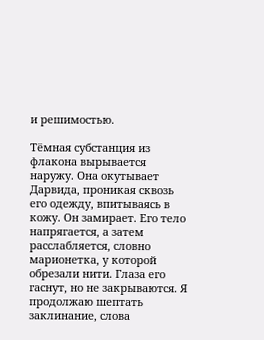и решимостью.

Тёмная субстанция из флакона вырывается наружу. Она окутывает Дарвида, проникая сквозь его одежду, впитываясь в кожу. Он замирает. Его тело напрягается, а затем расслабляется, словно марионетка, у которой обрезали нити. Глаза его гаснут, но не закрываются. Я продолжаю шептать заклинание, слова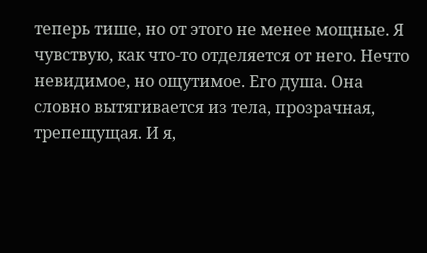теперь тише, но от этого не менее мощные. Я чувствую, как что-то отделяется от него. Нечто невидимое, но ощутимое. Его душа. Она словно вытягивается из тела, прозрачная, трепещущая. И я,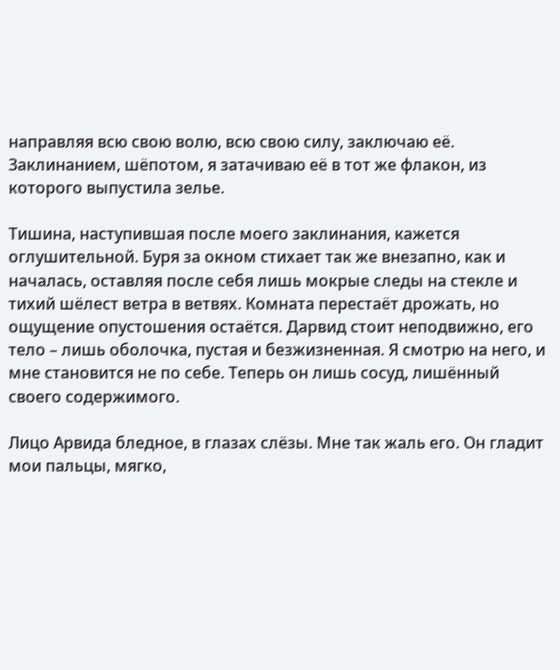направляя всю свою волю, всю свою силу, заключаю её. Заклинанием, шёпотом, я затачиваю её в тот же флакон, из которого выпустила зелье.

Тишина, наступившая после моего заклинания, кажется оглушительной. Буря за окном стихает так же внезапно, как и началась, оставляя после себя лишь мокрые следы на стекле и тихий шёлест ветра в ветвях. Комната перестаёт дрожать, но ощущение опустошения остаётся. Дарвид стоит неподвижно, его тело – лишь оболочка, пустая и безжизненная. Я смотрю на него, и мне становится не по себе. Теперь он лишь сосуд, лишённый своего содержимого.

Лицо Арвида бледное, в глазах слёзы. Мне так жаль его. Он гладит мои пальцы, мягко,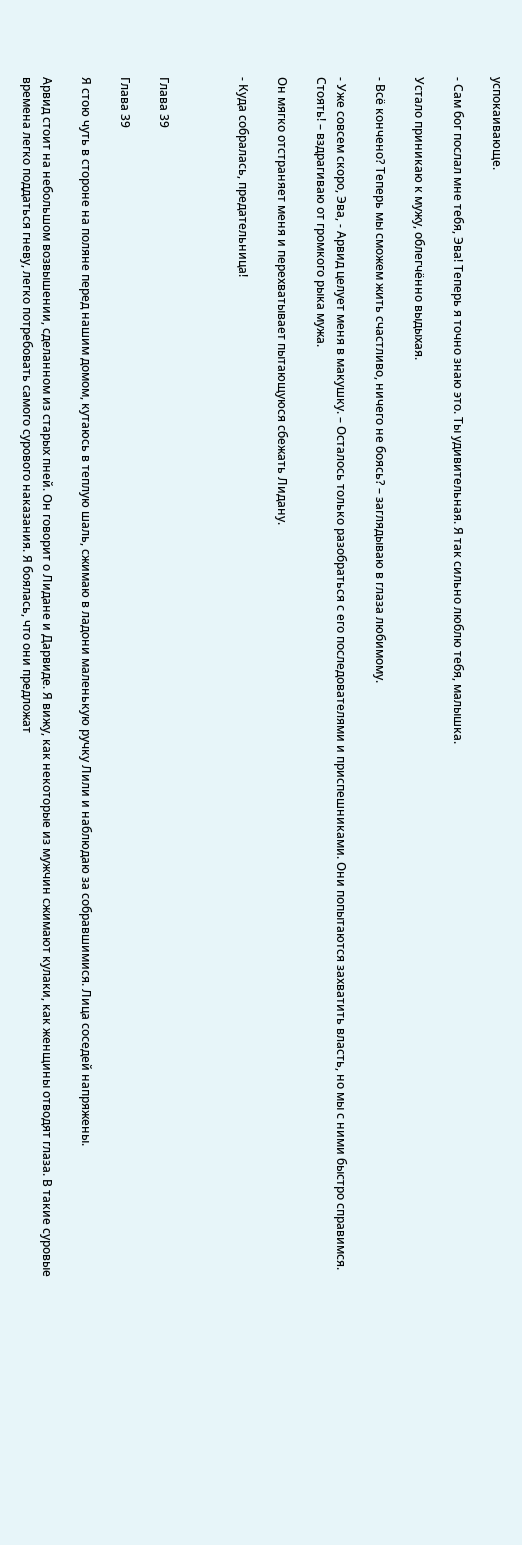успокаивающе.

- Сам бог послал мне тебя, Эва! Теперь я точно знаю это. Ты удивительная. Я так сильно люблю тебя, малышка.

Устало приникаю к мужу, облегчённо выдыхая.

- Всё кончено? Теперь мы сможем жить счастливо, ничего не боясь? – заглядываю в глаза любимому.

- Уже совсем скоро, Эва, - Арвид целует меня в макушку. – Осталось только разобраться с его последователями и приспешниками. Они попытаются захватить власть, но мы с ними быстро справимся. Стоять! – вздрагиваю от громкого рыка мужа.

Он мягко отстраняет меня и перехватывает пытающуюся сбежать Лидану.

- Куда собралась, предательница!



Глава 39

Глава 39

Я стою чуть в стороне на поляне перед нашим домом, кутаюсь в теплую шаль, сжимаю в ладони маленькую ручку Лили и наблюдаю за собравшимися. Лица соседей напряжены.

Арвид стоит на небольшом возвышении, сделанном из старых пней. Он говорит о Лидане и Дарвиде. Я вижу, как некоторые из мужчин сжимают кулаки, как женщины отводят глаза. В такие суровые времена легко поддаться гневу, легко потребовать самого сурового наказания. Я боялась, что они предложат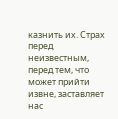казнить их. Страх перед неизвестным, перед тем, что может прийти извне, заставляет нас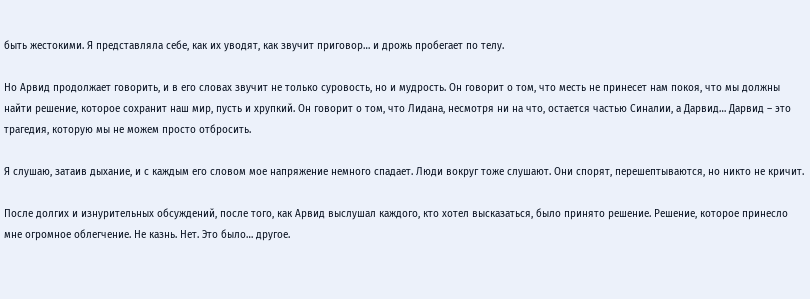быть жестокими. Я представляла себе, как их уводят, как звучит приговор… и дрожь пробегает по телу.

Но Арвид продолжает говорить, и в его словах звучит не только суровость, но и мудрость. Он говорит о том, что месть не принесет нам покоя, что мы должны найти решение, которое сохранит наш мир, пусть и хрупкий. Он говорит о том, что Лидана, несмотря ни на что, остается частью Синалии, а Дарвид… Дарвид – это трагедия, которую мы не можем просто отбросить.

Я слушаю, затаив дыхание, и с каждым его словом мое напряжение немного спадает. Люди вокруг тоже слушают. Они спорят, перешептываются, но никто не кричит.

После долгих и изнурительных обсуждений, после того, как Арвид выслушал каждого, кто хотел высказаться, было принято решение. Решение, которое принесло мне огромное облегчение. Не казнь. Нет. Это было… другое.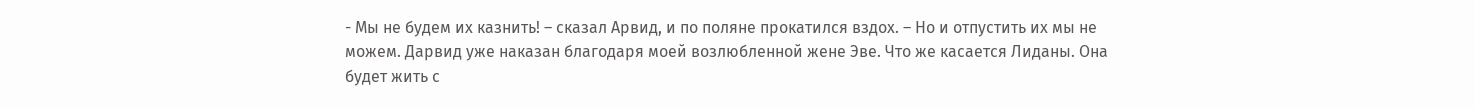- Мы не будем их казнить! – сказал Арвид, и по поляне прокатился вздох. – Но и отпустить их мы не можем. Дарвид уже наказан благодаря моей возлюбленной жене Эве. Что же касается Лиданы. Она будет жить с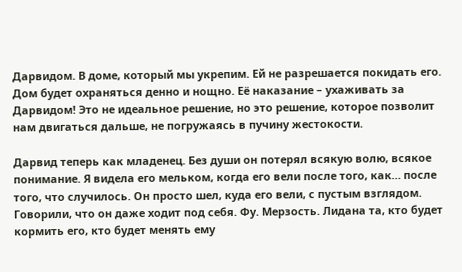Дарвидом. В доме, который мы укрепим. Ей не разрешается покидать его. Дом будет охраняться денно и нощно. Её наказание – ухаживать за Дарвидом! Это не идеальное решение, но это решение, которое позволит нам двигаться дальше, не погружаясь в пучину жестокости.

Дарвид теперь как младенец. Без души он потерял всякую волю, всякое понимание. Я видела его мельком, когда его вели после того, как… после того, что случилось. Он просто шел, куда его вели, с пустым взглядом. Говорили, что он даже ходит под себя. Фу. Мерзость. Лидана та, кто будет кормить его, кто будет менять ему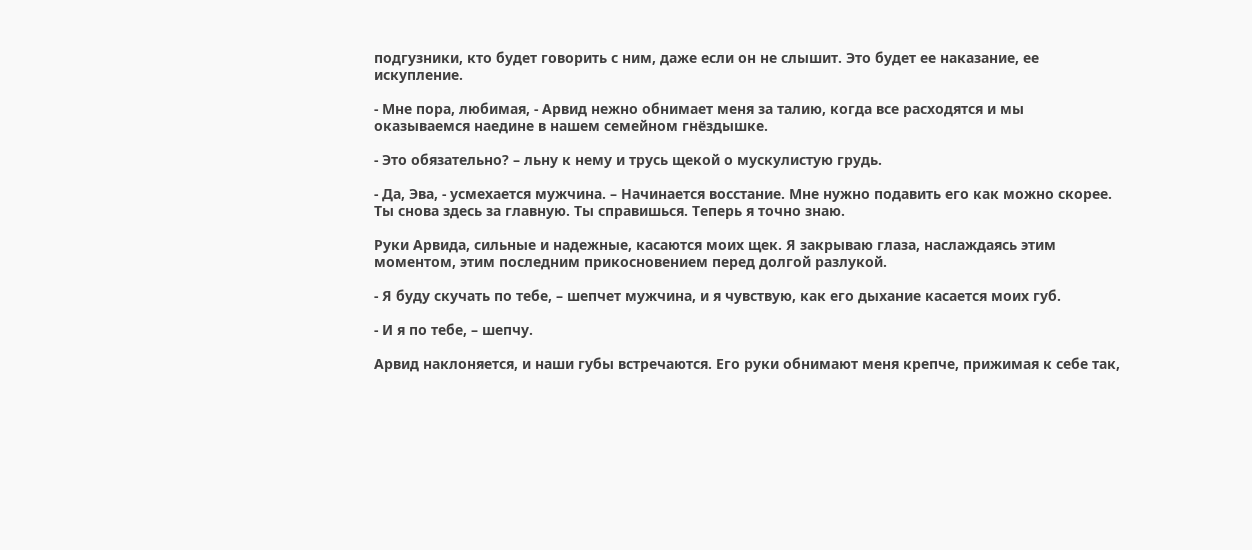подгузники, кто будет говорить с ним, даже если он не слышит. Это будет ее наказание, ее искупление.

- Мне пора, любимая, - Арвид нежно обнимает меня за талию, когда все расходятся и мы оказываемся наедине в нашем семейном гнёздышке.

- Это обязательно? – льну к нему и трусь щекой о мускулистую грудь.

- Да, Эва, - усмехается мужчина. – Начинается восстание. Мне нужно подавить его как можно скорее. Ты снова здесь за главную. Ты справишься. Теперь я точно знаю.

Руки Арвида, сильные и надежные, касаются моих щек. Я закрываю глаза, наслаждаясь этим моментом, этим последним прикосновением перед долгой разлукой.

- Я буду скучать по тебе, – шепчет мужчина, и я чувствую, как его дыхание касается моих губ.

- И я по тебе, – шепчу.

Арвид наклоняется, и наши губы встречаются. Его руки обнимают меня крепче, прижимая к себе так,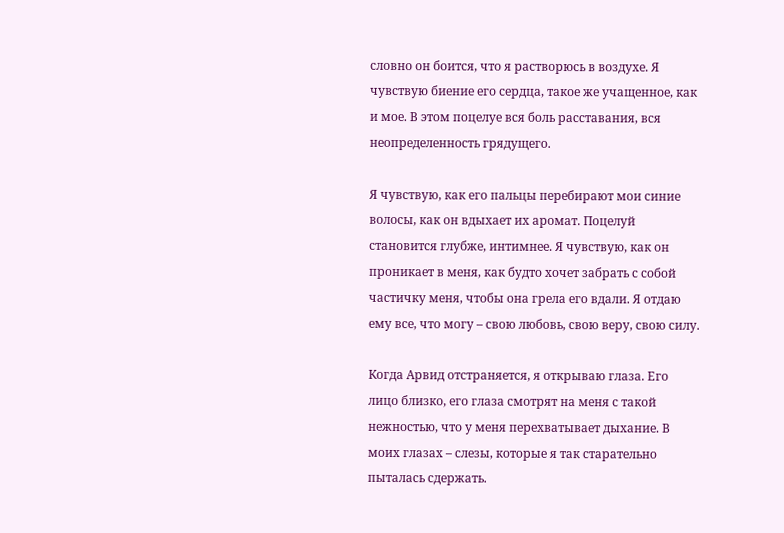словно он боится, что я растворюсь в воздухе. Я чувствую биение его сердца, такое же учащенное, как и мое. В этом поцелуе вся боль расставания, вся неопределенность грядущего.

Я чувствую, как его пальцы перебирают мои синие волосы, как он вдыхает их аромат. Поцелуй становится глубже, интимнее. Я чувствую, как он проникает в меня, как будто хочет забрать с собой частичку меня, чтобы она грела его вдали. Я отдаю ему все, что могу – свою любовь, свою веру, свою силу.

Когда Арвид отстраняется, я открываю глаза. Его лицо близко, его глаза смотрят на меня с такой нежностью, что у меня перехватывает дыхание. В моих глазах – слезы, которые я так старательно пыталась сдержать.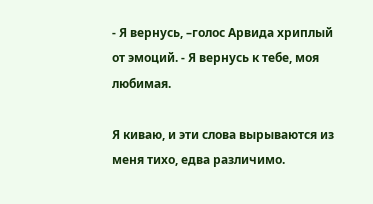- Я вернусь, –голос Арвида хриплый от эмоций. - Я вернусь к тебе, моя любимая.

Я киваю, и эти слова вырываются из меня тихо, едва различимо.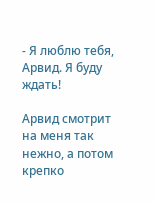- Я люблю тебя, Арвид. Я буду ждать!

Арвид смотрит на меня так нежно, а потом крепко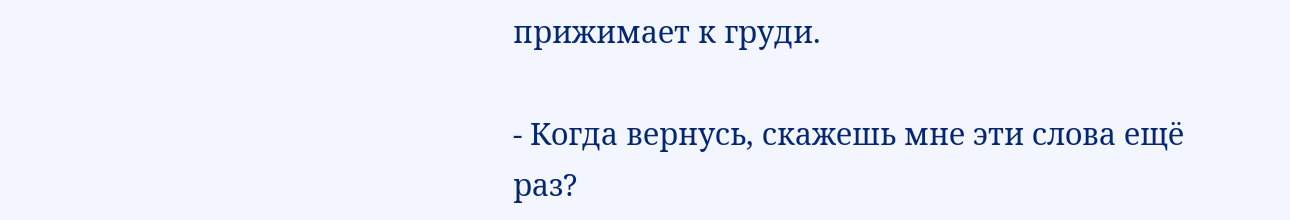прижимает к груди.

- Когда вернусь, скажешь мне эти слова ещё раз?